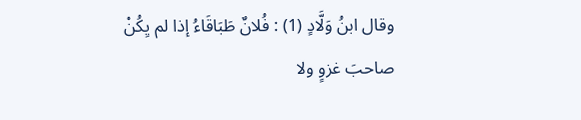وقال ابنُ وَلَّادٍ (1) : فُلانٌ طَبَاقَاءُ إذا لم يِكُنْ صاحبَ غزوٍ ولا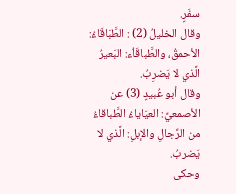سفَرٍ.
وقال الخليلُ (2) : الطَّبَاقَاءُ: الأحمقُ، والطَّباقَاُء: البَعيرُ الَّذي لا يَضرِبُ.
وقال أبو عُبيدٍ (3) عن الأصمعيِّ: العيَاياءُ الطَّباقاءُ من الرِّجالِ والإبلِ: الَّذي لا يَضربُ.
وحكى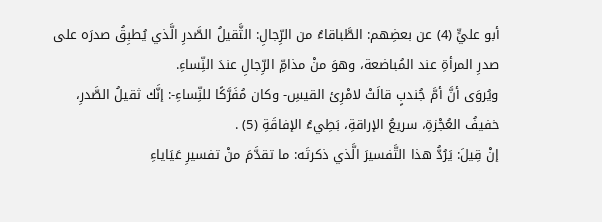أبو عليٍّ (4) عن بعضِهم: الطَّباقاءُ من الرِّجالِ: الثَّقيلُ الصَّدرِ الَّذي يُطبِقُ صدرَه على صدرِ المرأةِ عند المُباضعة، وهوَ منْ مذامِّ الرِّجالِ عندَ النِّساءِ.
ويُروَى أنَّ أمَّ جُندبٍ قالَتْ لامْرِئ القيسِ- وكان مُفَرَّكًا للنِّساءِ-: إنَّك ثقيلُ الصَّدرِ، خفيفُ العُجْزةِ، سريعُ الإراقةِ، بَطِيءُ الإفاقَةِ (5) .
إنْ قِيلَ: يَرُدُّ هذا التَّفسيرَ الَّذي ذكرتَه: ما تقدَّمَ منْ تفسيرِ عَيَاياءِ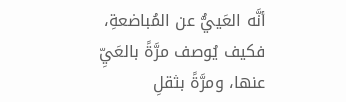أنَّه العَييُّ عن المُباضعةِ، فكيف يُوصف مرَّةً بالعَيِّ عنها، ومرَّةً بثقلِ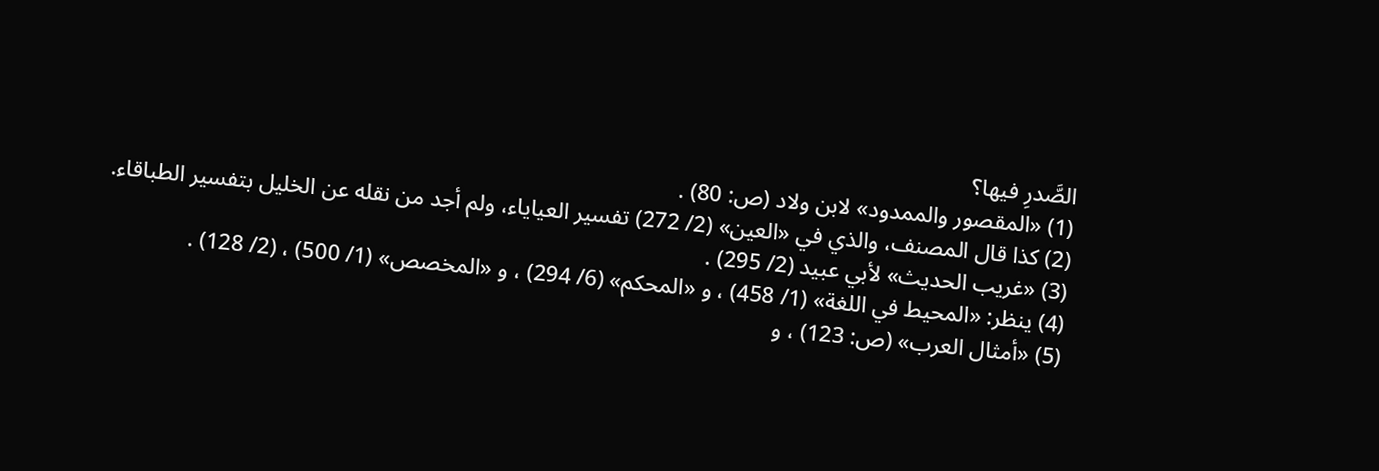الصَّدرِ فيها؟
(1) «المقصور والممدود» لابن ولاد (ص: 80) .
(2) كذا قال المصنف، والذي في «العين» (2/ 272) تفسير العياياء، ولم أجد من نقله عن الخليل بتفسير الطباقاء.
(3) «غريب الحديث» لأبي عبيد (2/ 295) .
(4) ينظر: «المحيط في اللغة» (1/ 458) ، و «المحكم» (6/ 294) ، و «المخصص» (1/ 500) ، (2/ 128) .
(5) «أمثال العرب» (ص: 123) ، و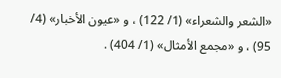«الشعر والشعراء» (1/ 122) ، و «عيون الأخبار» (4/ 95) ، و «مجمع الأمثال» (1/ 404) .